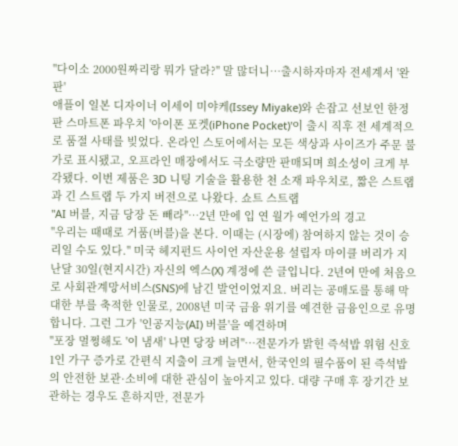"다이소 2000원짜리랑 뭐가 달라?" 말 많더니…출시하자마자 전세계서 '완판'
애플이 일본 디자이너 이세이 미야케(Issey Miyake)와 손잡고 선보인 한정판 스마트폰 파우치 '아이폰 포켓(iPhone Pocket)'이 출시 직후 전 세계적으로 품절 사태를 빚었다. 온라인 스토어에서는 모든 색상과 사이즈가 주문 불가로 표시됐고, 오프라인 매장에서도 극소량만 판매되며 희소성이 크게 부각됐다. 이번 제품은 3D 니팅 기술을 활용한 천 소재 파우치로, 짧은 스트랩과 긴 스트랩 두 가지 버전으로 나왔다. 쇼트 스트랩
"AI 버블, 지금 당장 돈 빼라"…2년 만에 입 연 월가 예언가의 경고
"우리는 때때로 거품(버블)을 본다. 이때는 (시장에) 참여하지 않는 것이 승리일 수도 있다." 미국 헤지펀드 사이언 자산운용 설립자 마이클 버리가 지난달 30일(현지시간) 자신의 엑스(X) 계정에 쓴 글입니다. 2년여 만에 처음으로 사회관계망서비스(SNS)에 남긴 발언이었지요. 버리는 공매도를 통해 막대한 부를 축적한 인물로, 2008년 미국 금융 위기를 예견한 금융인으로 유명합니다. 그런 그가 '인공지능(AI) 버블'을 예견하며
"포장 멀쩡해도 '이 냄새' 나면 당장 버려"…전문가가 밝힌 즉석밥 위험 신호
1인 가구 증가로 간편식 지출이 크게 늘면서, 한국인의 필수품이 된 즉석밥의 안전한 보관·소비에 대한 관심이 높아지고 있다. 대량 구매 후 장기간 보관하는 경우도 흔하지만, 전문가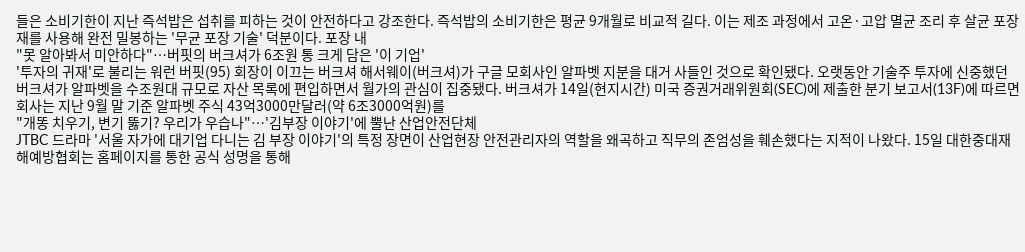들은 소비기한이 지난 즉석밥은 섭취를 피하는 것이 안전하다고 강조한다. 즉석밥의 소비기한은 평균 9개월로 비교적 길다. 이는 제조 과정에서 고온·고압 멸균 조리 후 살균 포장재를 사용해 완전 밀봉하는 '무균 포장 기술' 덕분이다. 포장 내
"못 알아봐서 미안하다"…버핏의 버크셔가 6조원 통 크게 담은 '이 기업'
'투자의 귀재'로 불리는 워런 버핏(95) 회장이 이끄는 버크셔 해서웨이(버크셔)가 구글 모회사인 알파벳 지분을 대거 사들인 것으로 확인됐다. 오랫동안 기술주 투자에 신중했던 버크셔가 알파벳을 수조원대 규모로 자산 목록에 편입하면서 월가의 관심이 집중됐다. 버크셔가 14일(현지시간) 미국 증권거래위원회(SEC)에 제출한 분기 보고서(13F)에 따르면 회사는 지난 9월 말 기준 알파벳 주식 43억3000만달러(약 6조3000억원)를
"개똥 치우기, 변기 뚫기? 우리가 우습나"…'김부장 이야기'에 뿔난 산업안전단체
JTBC 드라마 '서울 자가에 대기업 다니는 김 부장 이야기'의 특정 장면이 산업현장 안전관리자의 역할을 왜곡하고 직무의 존엄성을 훼손했다는 지적이 나왔다. 15일 대한중대재해예방협회는 홈페이지를 통한 공식 성명을 통해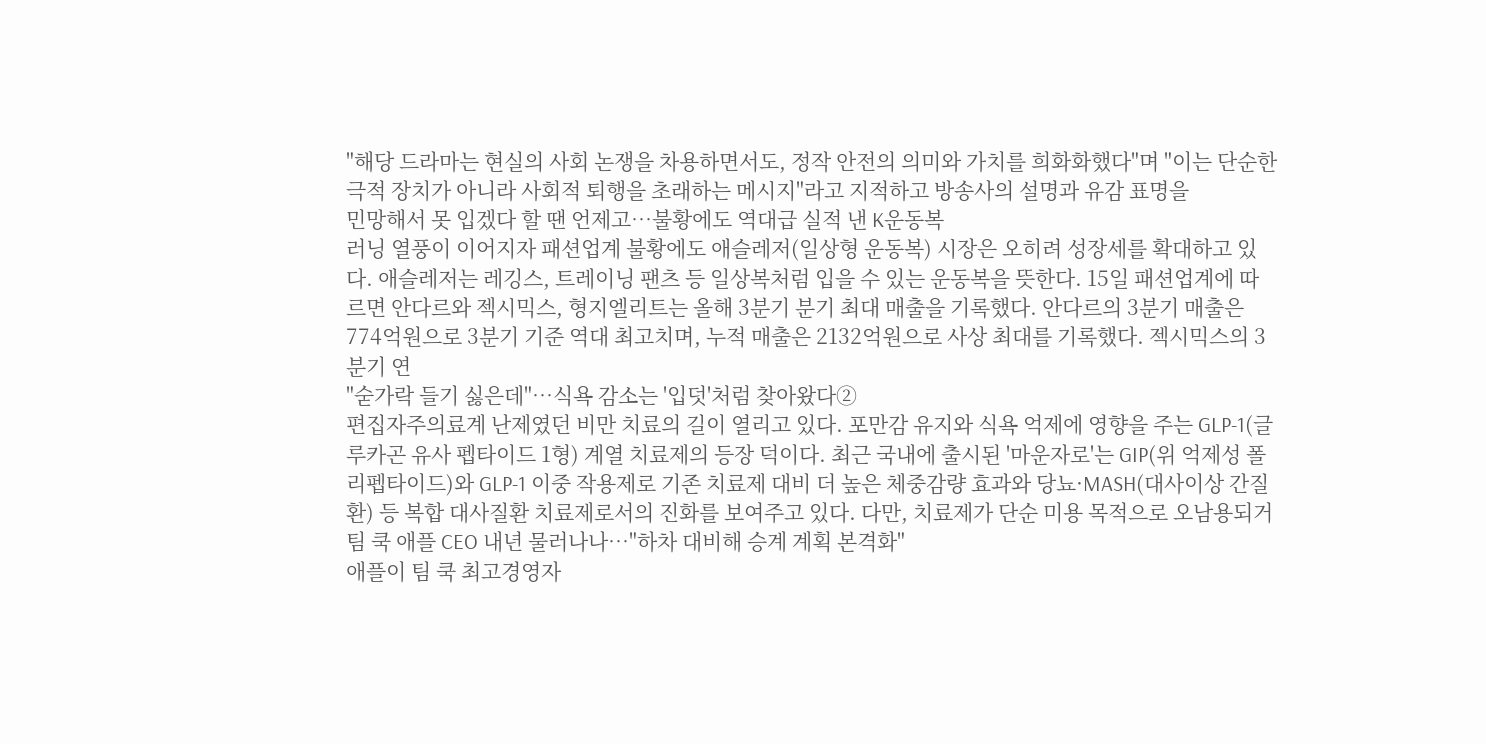"해당 드라마는 현실의 사회 논쟁을 차용하면서도, 정작 안전의 의미와 가치를 희화화했다"며 "이는 단순한 극적 장치가 아니라 사회적 퇴행을 초래하는 메시지"라고 지적하고 방송사의 설명과 유감 표명을
민망해서 못 입겠다 할 땐 언제고…불황에도 역대급 실적 낸 K운동복
러닝 열풍이 이어지자 패션업계 불황에도 애슬레저(일상형 운동복) 시장은 오히려 성장세를 확대하고 있다. 애슬레저는 레깅스, 트레이닝 팬츠 등 일상복처럼 입을 수 있는 운동복을 뜻한다. 15일 패션업계에 따르면 안다르와 젝시믹스, 형지엘리트는 올해 3분기 분기 최대 매출을 기록했다. 안다르의 3분기 매출은 774억원으로 3분기 기준 역대 최고치며, 누적 매출은 2132억원으로 사상 최대를 기록했다. 젝시믹스의 3분기 연
"숟가락 들기 싫은데"…식욕 감소는 '입덧'처럼 찾아왔다②
편집자주의료계 난제였던 비만 치료의 길이 열리고 있다. 포만감 유지와 식욕 억제에 영향을 주는 GLP-1(글루카곤 유사 펩타이드 1형) 계열 치료제의 등장 덕이다. 최근 국내에 출시된 '마운자로'는 GIP(위 억제성 폴리펩타이드)와 GLP-1 이중 작용제로 기존 치료제 대비 더 높은 체중감량 효과와 당뇨·MASH(대사이상 간질환) 등 복합 대사질환 치료제로서의 진화를 보여주고 있다. 다만, 치료제가 단순 미용 목적으로 오남용되거
팀 쿡 애플 CEO 내년 물러나나…"하차 대비해 승계 계획 본격화"
애플이 팀 쿡 최고경영자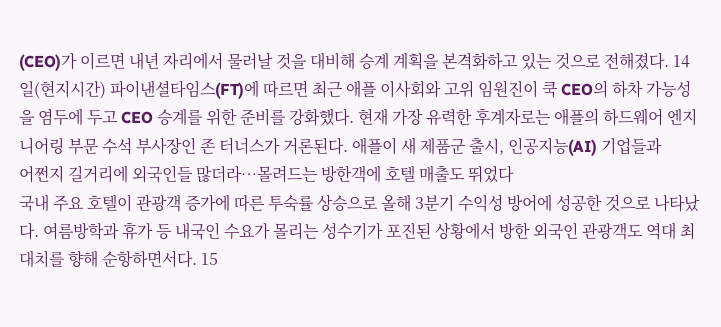(CEO)가 이르면 내년 자리에서 물러날 것을 대비해 승계 계획을 본격화하고 있는 것으로 전해졌다. 14일(현지시간) 파이낸셜타임스(FT)에 따르면 최근 애플 이사회와 고위 임원진이 쿡 CEO의 하차 가능성을 염두에 두고 CEO 승계를 위한 준비를 강화했다. 현재 가장 유력한 후계자로는 애플의 하드웨어 엔지니어링 부문 수석 부사장인 존 터너스가 거론된다. 애플이 새 제품군 출시, 인공지능(AI) 기업들과
어쩐지 길거리에 외국인들 많더라…몰려드는 방한객에 호텔 매출도 뛰었다
국내 주요 호텔이 관광객 증가에 따른 투숙률 상승으로 올해 3분기 수익성 방어에 성공한 것으로 나타났다. 여름방학과 휴가 등 내국인 수요가 몰리는 성수기가 포진된 상황에서 방한 외국인 관광객도 역대 최대치를 향해 순항하면서다. 15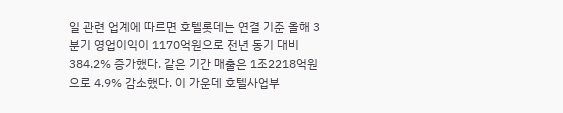일 관련 업계에 따르면 호텔롯데는 연결 기준 올해 3분기 영업이익이 1170억원으로 전년 동기 대비 384.2% 증가했다. 같은 기간 매출은 1조2218억원으로 4.9% 감소했다. 이 가운데 호텔사업부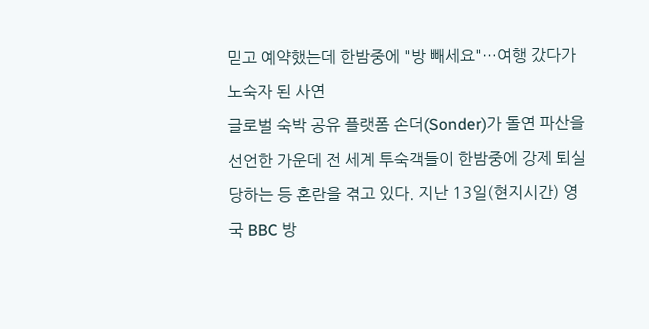믿고 예약했는데 한밤중에 "방 빼세요"…여행 갔다가 노숙자 된 사연
글로벌 숙박 공유 플랫폼 손더(Sonder)가 돌연 파산을 선언한 가운데 전 세계 투숙객들이 한밤중에 강제 퇴실당하는 등 혼란을 겪고 있다. 지난 13일(현지시간) 영국 BBC 방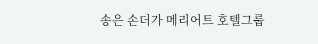송은 손더가 메리어트 호텔그룹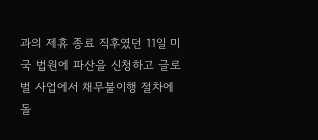과의 제휴 종료 직후였던 11일 미국 법원에 파산을 신청하고 글로벌 사업에서 채무불이행 절차에 돌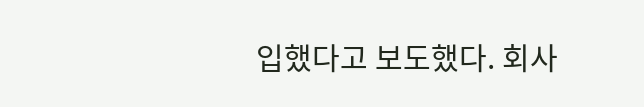입했다고 보도했다. 회사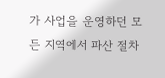가 사업을 운영하던 모든 지역에서 파산 절차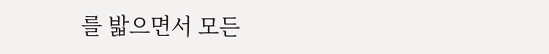를 밟으면서 모든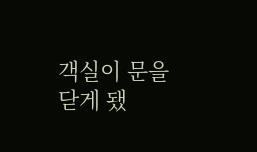객실이 문을 닫게 됐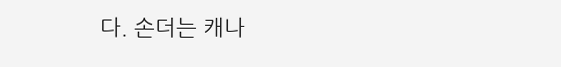다. 손더는 캐나